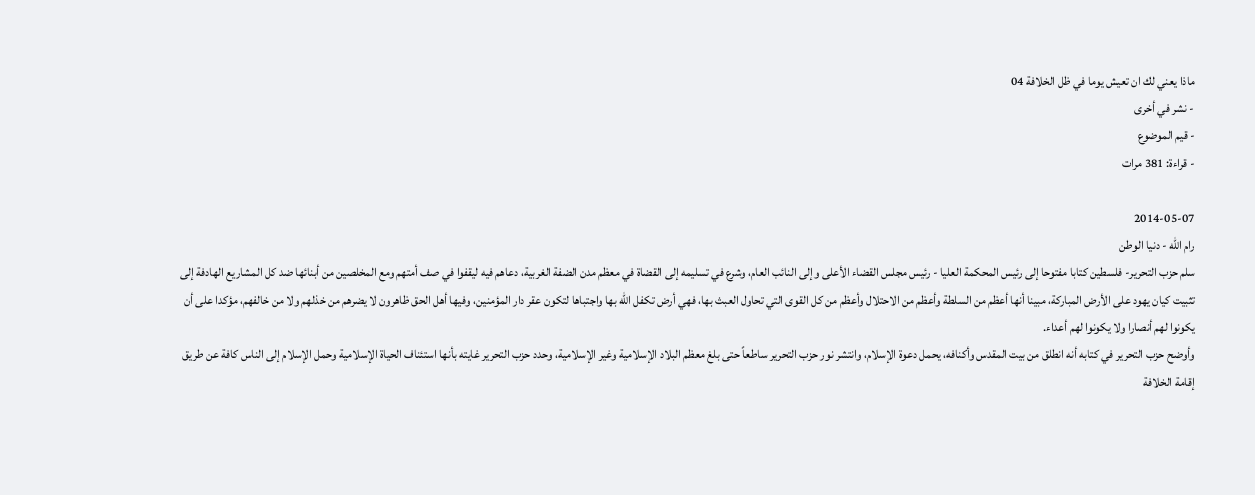ماذا يعني لك ان تعيش يوما في ظل الخلافة 04
- نشر في أخرى
- قيم الموضوع
- قراءة: 381 مرات

2014-05-07
رام الله - دنيا الوطن
سلم حزب التحرير- فلسطين كتابا مفتوحا إلى رئيس المحكمة العليا - رئيس مجلس القضاء الأعلى وإلى النائب العام، وشرع في تسليمه إلى القضاة في معظم مدن الضفة الغربية، دعاهم فيه ليقفوا في صف أمتهم ومع المخلصين من أبنائها ضد كل المشاريع الهادفة إلى تثبيت كيان يهود على الأرض المباركة، مبينا أنها أعظم من السلطة وأعظم من الاحتلال وأعظم من كل القوى التي تحاول العبث بها، فهي أرض تكفل الله بها واجتباها لتكون عقر دار المؤمنين، وفيها أهل الحق ظاهرون لا يضرهم من خذلهم ولا من خالفهم، مؤكدا على أن يكونوا لهم أنصارا ولا يكونوا لهم أعداء.
وأوضح حزب التحرير في كتابه أنه انطلق من بيت المقدس وأكنافه، يحمل دعوة الإسلام، وانتشر نور حزب التحرير ساطعاً حتى بلغ معظم البلاد الإسلامية وغير الإسلامية، وحدد حزب التحرير غايته بأنها استئناف الحياة الإسلامية وحمل الإسلام إلى الناس كافة عن طريق إقامة الخلافة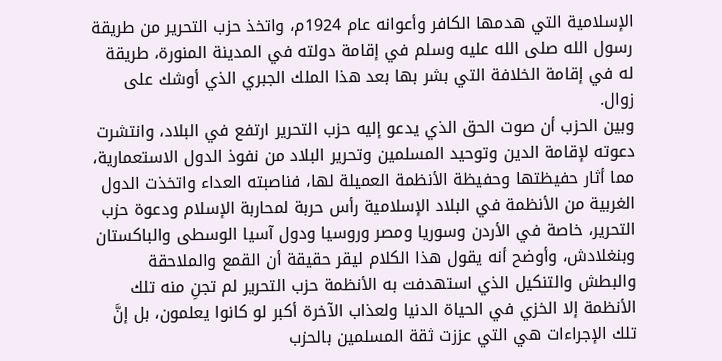الإسلامية التي هدمها الكافر وأعوانه عام 1924م، واتخذ حزب التحرير من طريقة رسول الله صلى الله عليه وسلم في إقامة دولته في المدينة المنورة، طريقة له في إقامة الخلافة التي بشر بها بعد هذا الملك الجبري الذي أوشك على زوال.
وبين الحزب أن صوت الحق الذي يدعو إليه حزب التحرير ارتفع في البلاد، وانتشرت دعوته لإقامة الدين وتوحيد المسلمين وتحرير البلاد من نفوذ الدول الاستعمارية، مما أثار حفيظتها وحفيظة الأنظمة العميلة لها، فناصبته العداء واتخذت الدول الغربية من الأنظمة في البلاد الإسلامية رأس حربة لمحاربة الإسلام ودعوة حزب التحرير، خاصة في الأردن وسوريا ومصر وروسيا ودول آسيا الوسطى والباكستان وبنغلادش، وأوضح أنه يقول هذا الكلام ليقر حقيقة أن القمع والملاحقة والبطش والتنكيل الذي استهدفت به الأنظمة حزب التحرير لم تجنِ منه تلك الأنظمة إلا الخزي في الحياة الدنيا ولعذاب الآخرة أكبر لو كانوا يعلمون، بل إنَّ تلك الإجراءات هي التي عززت ثقة المسلمين بالحزب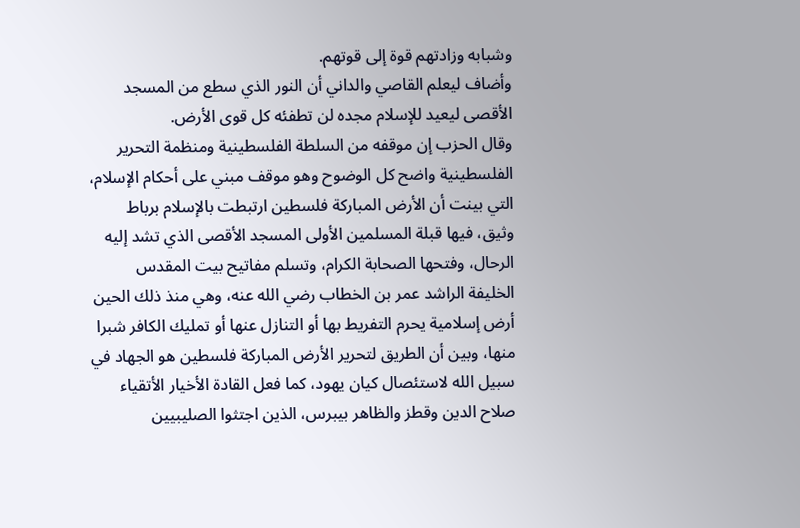وشبابه وزادتهم قوة إلى قوتهم.
وأضاف ليعلم القاصي والداني أن النور الذي سطع من المسجد الأقصى ليعيد للإسلام مجده لن تطفئه كل قوى الأرض.
وقال الحزب إن موقفه من السلطة الفلسطينية ومنظمة التحرير الفلسطينية واضح كل الوضوح وهو موقف مبني على أحكام الإسلام، التي بينت أن الأرض المباركة فلسطين ارتبطت بالإسلام برباط وثيق، فيها قبلة المسلمين الأولى المسجد الأقصى الذي تشد إليه الرحال، وفتحها الصحابة الكرام، وتسلم مفاتيح بيت المقدس الخليفة الراشد عمر بن الخطاب رضي الله عنه، وهي منذ ذلك الحين أرض إسلامية يحرم التفريط بها أو التنازل عنها أو تمليك الكافر شبرا منها، وبين أن الطريق لتحرير الأرض المباركة فلسطين هو الجهاد في سبيل الله لاستئصال كيان يهود، كما فعل القادة الأخيار الأتقياء صلاح الدين وقطز والظاهر بيبرس، الذين اجتثوا الصليبيين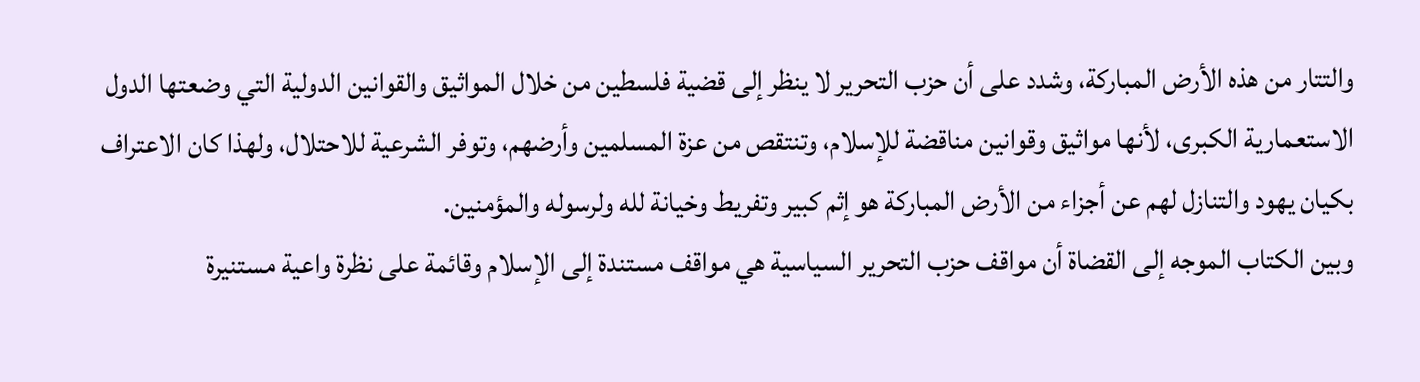والتتار من هذه الأرض المباركة، وشدد على أن حزب التحرير لا ينظر إلى قضية فلسطين من خلال المواثيق والقوانين الدولية التي وضعتها الدول الاستعمارية الكبرى، لأنها مواثيق وقوانين مناقضة للإسلام، وتنتقص من عزة المسلمين وأرضهم، وتوفر الشرعية للاحتلال، ولهذا كان الاعتراف بكيان يهود والتنازل لهم عن أجزاء من الأرض المباركة هو إثم كبير وتفريط وخيانة لله ولرسوله والمؤمنين.
وبين الكتاب الموجه إلى القضاة أن مواقف حزب التحرير السياسية هي مواقف مستندة إلى الإسلام وقائمة على نظرة واعية مستنيرة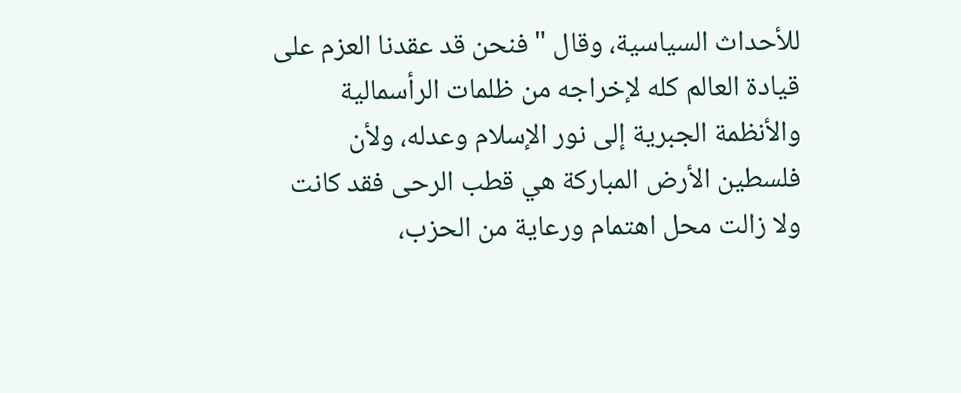للأحداث السياسية، وقال "فنحن قد عقدنا العزم على قيادة العالم كله لإخراجه من ظلمات الرأسمالية والأنظمة الجبرية إلى نور الإسلام وعدله، ولأن فلسطين الأرض المباركة هي قطب الرحى فقد كانت ولا زالت محل اهتمام ورعاية من الحزب،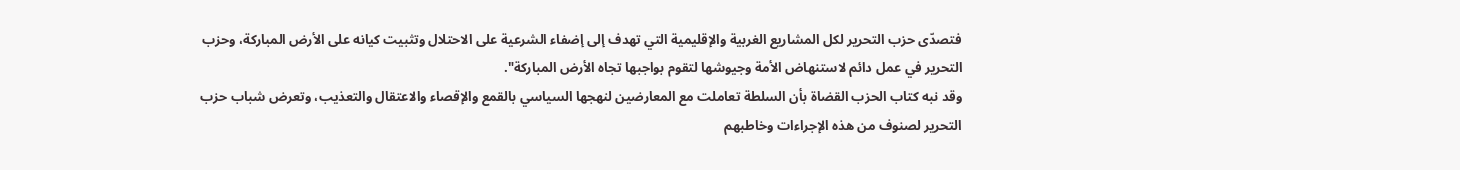فتصدّى حزب التحرير لكل المشاريع الغربية والإقليمية التي تهدف إلى إضفاء الشرعية على الاحتلال وتثبيت كيانه على الأرض المباركة، وحزب التحرير في عمل دائم لاستنهاض الأمة وجيوشها لتقوم بواجبها تجاه الأرض المباركة".
وقد نبه كتاب الحزب القضاة بأن السلطة تعاملت مع المعارضين لنهجها السياسي بالقمع والإقصاء والاعتقال والتعذيب، وتعرض شباب حزب التحرير لصنوف من هذه الإجراءات وخاطبهم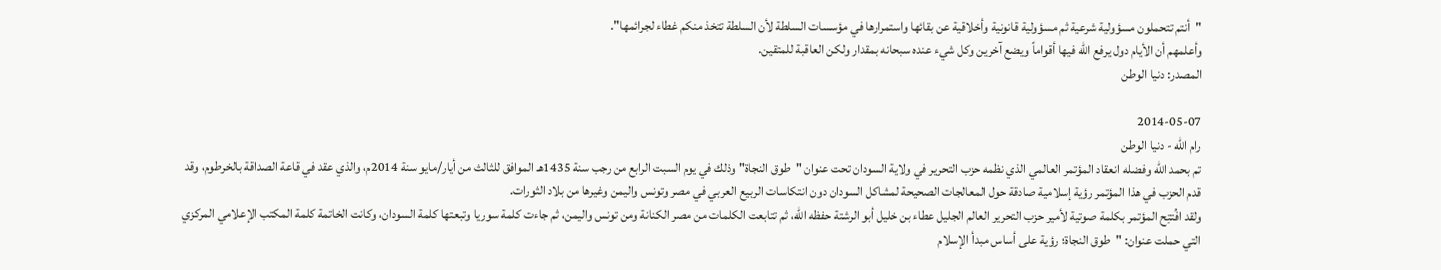"أنتم تتحملون مسؤولية شرعية ثم مسؤولية قانونية وأخلاقية عن بقائها واستمرارها في مؤسسات السلطة لأن السلطة تتخذ منكم غطاء لجرائمها".
وأعلمهم أن الأيام دول يرفع الله فيها أقواماً ويضع آخرين وكل شيء عنده سبحانه بمقدار ولكن العاقبة للمتقين.
المصدر: دنيا الوطن

2014-05-07
رام الله - دنيا الوطن
تم بحمد الله وفضله انعقاد المؤتمر العالمي الذي نظمه حزب التحرير في ولاية السودان تحت عنوان "طوق النجاة" وذلك في يوم السبت الرابع من رجب سنة 1435هـ الموافق للثالث من أيار/مايو سنة 2014م، والذي عقد في قاعة الصداقة بالخرطوم، وقد قدم الحزب في هذا المؤتمر رؤية إسلامية صادقة حول المعالجات الصحيحة لمشاكل السودان دون انتكاسات الربيع العربي في مصر وتونس واليمن وغيرها من بلاد الثورات.
ولقد افُتتِح المؤتمر بكلمة صوتية لأمير حزب التحرير العالم الجليل عطاء بن خليل أبو الرشتة حفظه الله، ثم تتابعت الكلمات من مصر الكنانة ومن تونس واليمن، ثم جاءت كلمة سوريا وتبعتها كلمة السودان، وكانت الخاتمة كلمة المكتب الإعلامي المركزي التي حملت عنوان: "طوق النجاة؛ رؤية على أساس مبدأ الإسلام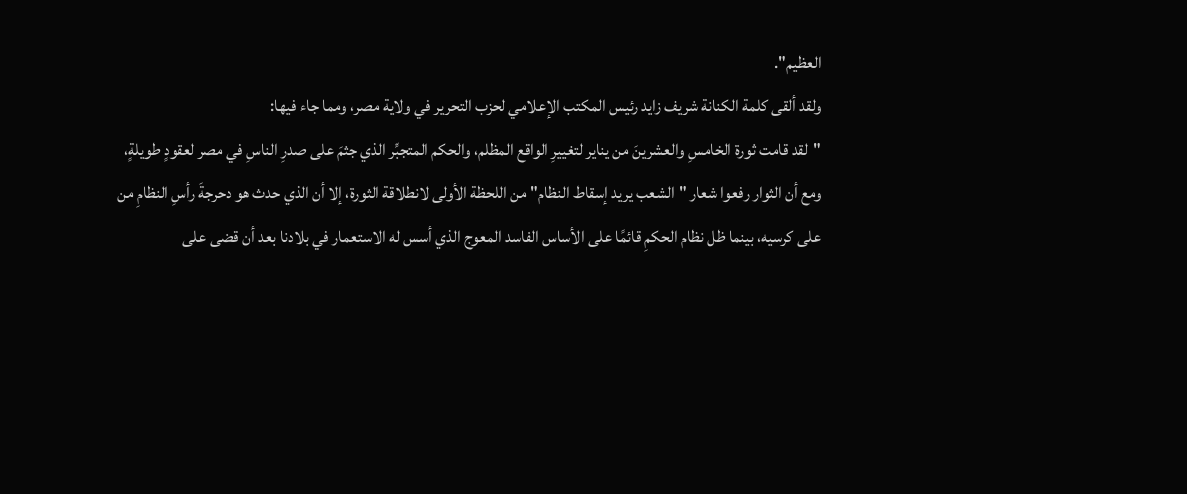العظيم".
ولقد ألقى كلمة الكنانة شريف زايد رئيس المكتب الإعلامي لحزب التحرير في ولاية مصر، ومما جاء فيها:
"لقد قامت ثورة الخامسِ والعشرينَ من يناير لتغييرِ الواقع المظلم، والحكم المتجبِّر الذي جثمَ على صدرِ الناسِ في مصر لعقودٍ طويلةٍ، ومع أن الثوار رفعوا شعار "الشعب يريد إسقاط النظام" من اللحظة الأولى لانطلاقة الثورة، إلا أن الذي حدث هو دحرجةَ رأسِ النظامِ من على كرسيه، بينما ظل نظام الحكمِ قائمًا على الأساس الفاسد المعوج الذي أسس له الاستعمار في بلادنا بعد أن قضى على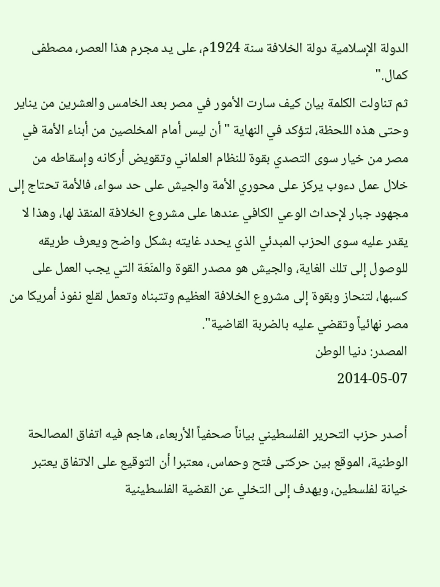الدولة الإسلامية دولة الخلافة سنة 1924م، على يد مجرم هذا العصر، مصطفى كمال."
ثم تناولت الكلمة بيان كيف سارت الأمور في مصر بعد الخامس والعشرين من يناير وحتى هذه اللحظة، لتؤكد في النهاية "أن ليس أمام المخلصين من أبناء الأمة في مصر من خيار سوى التصدي بقوة للنظام العلماني وتقويض أركانه وإسقاطه من خلال عمل دءوب يركز على محوري الأمة والجيش على حد سواء، فالأمة تحتاج إلى مجهود جبار لإحداث الوعي الكافي عندها على مشروع الخلافة المنقذ لها، وهذا لا يقدر عليه سوى الحزب المبدئي الذي يحدد غايته بشكل واضح ويعرف طريقه للوصول إلى تلك الغاية، والجيش هو مصدر القوة والمنَعَة التي يجب العمل على كسبها، لتنحاز وبقوة إلى مشروع الخلافة العظيم وتتبناه وتعمل لقلع نفوذ أمريكا من مصر نهائياً وتقضي عليه بالضربة القاضية".
المصدر: دنيا الوطن
2014-05-07

أصدر حزب التحرير الفلسطيني بياناً صحفياً الأربعاء، هاجم فيه اتفاق المصالحة الوطنية، الموقع بين حركتى فتح وحماس، معتبرا أن التوقيع على الاتفاق يعتبر خيانة لفلسطين، ويهدف إلى التخلي عن القضية الفلسطينية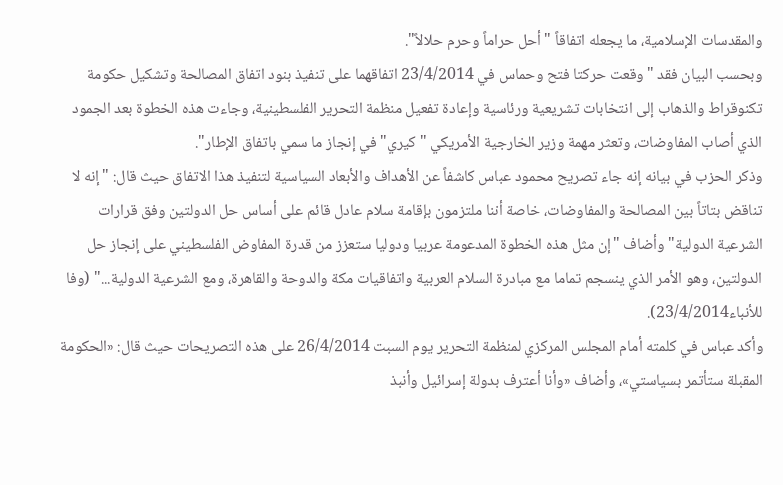والمقدسات الإسلامية، ما يجعله اتفاقاً "أحل حراماً وحرم حلالاً".
وبحسب البيان فقد "وقعت حركتا فتح وحماس في 23/4/2014 اتفاقهما على تنفيذ بنود اتفاق المصالحة وتشكيل حكومة تكنوقراط والذهاب إلى انتخابات تشريعية ورئاسية وإعادة تفعيل منظمة التحرير الفلسطينية، وجاءت هذه الخطوة بعد الجمود الذي أصاب المفاوضات، وتعثر مهمة وزير الخارجية الأمريكي "كيري" في إنجاز ما سمي باتفاق الإطار".
وذكر الحزب في بيانه إنه جاء تصريح محمود عباس كاشفاً عن الأهداف والأبعاد السياسية لتنفيذ هذا الاتفاق حيث قال: "إنه لا تناقض بتاتاً بين المصالحة والمفاوضات، خاصة أننا ملتزمون بإقامة سلام عادل قائم على أساس حل الدولتين وفق قرارات الشرعية الدولية" وأضاف "إن مثل هذه الخطوة المدعومة عربيا ودوليا ستعزز من قدرة المفاوض الفلسطيني على إنجاز حل الدولتين، وهو الأمر الذي ينسجم تماما مع مبادرة السلام العربية واتفاقيات مكة والدوحة والقاهرة، ومع الشرعية الدولية..." (وفا للأنباء23/4/2014).
وأكد عباس في كلمته أمام المجلس المركزي لمنظمة التحرير يوم السبت 26/4/2014 على هذه التصريحات حيث قال: «الحكومة المقبلة ستأتمر بسياستي»، وأضاف «وأنا أعترف بدولة إسرائيل وأنبذ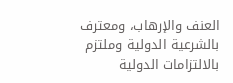العنف والإرهاب، ومعترف بالشرعية الدولية وملتزم بالالتزامات الدولية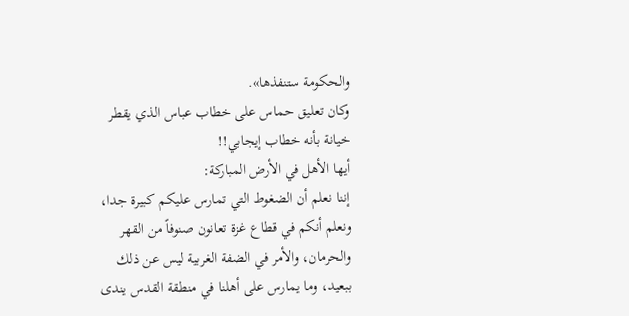والحكومة ستنفذها».
وكان تعليق حماس على خطاب عباس الذي يقطر خيانة بأنه خطاب إيجابي!!
أيها الأهل في الأرض المباركة:
إننا نعلم أن الضغوط التي تمارس عليكم كبيرة جدا، ونعلم أنكم في قطاع غزة تعانون صنوفاً من القهر والحرمان، والأمر في الضفة الغربية ليس عن ذلك ببعيد، وما يمارس على أهلنا في منطقة القدس يندى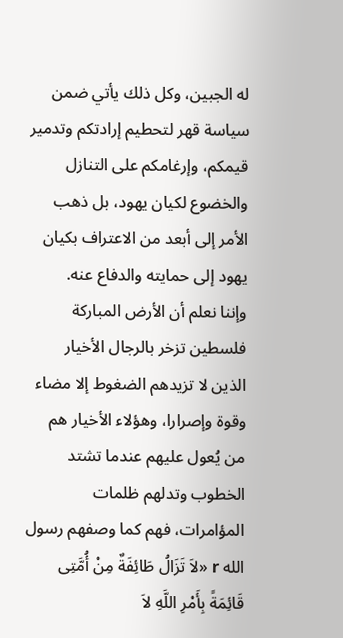له الجبين، وكل ذلك يأتي ضمن سياسة قهر لتحطيم إرادتكم وتدمير قيمكم، وإرغامكم على التنازل والخضوع لكيان يهود، بل ذهب الأمر إلى أبعد من الاعتراف بكيان يهود إلى حمايته والدفاع عنه.
وإننا نعلم أن الأرض المباركة فلسطين تزخر بالرجال الأخيار الذين لا تزيدهم الضغوط إلا مضاء وقوة وإصرارا، وهؤلاء الأخيار هم من يُعول عليهم عندما تشتد الخطوب وتدلهم ظلمات المؤامرات، فهم كما وصفهم رسول الله r «لاَ تَزَالُ طَائِفَةٌ مِنْ أُمَّتِى قَائِمَةً بِأَمْرِ اللَّهِ لاَ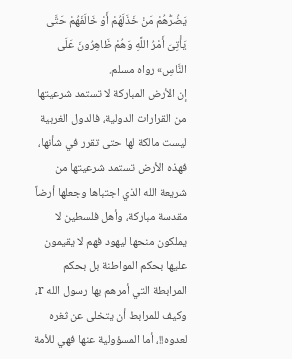يَضُرُّهُمْ مَنْ خَذَلَهُمْ أَوْ خَالَفَهُمْ حَتَّى يَأْتِىَ أَمْرُ اللَّهِ وَهُمْ ظَاهِرُونَ عَلَى النَّاسِ» رواه مسلم.
إن الأرض المباركة لا تستمد شرعيتها من القرارات الدولية، فالدول الغربية ليست مالكة لها حتى تقرر في شأنها، فهذه الأرض تستمد شرعيتها من شريعة الله الذي اجتباها وجعلها أرضاً مقدسة مباركة، وأهل فلسطين لا يملكون منحها ليهود فهم لا يقيمون عليها بحكم المواطنة بل بحكم المرابطة التي أمرهم بها رسول الله r، وكيف للمرابط أن يتخلى عن ثغره لعدوه!!، أما المسؤولية عنها فهي للأمة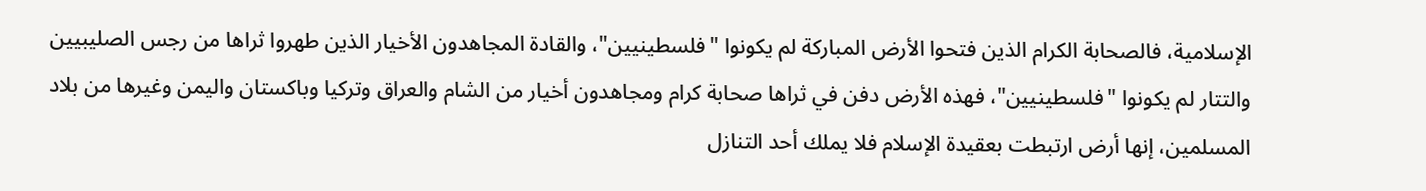الإسلامية، فالصحابة الكرام الذين فتحوا الأرض المباركة لم يكونوا "فلسطينيين"، والقادة المجاهدون الأخيار الذين طهروا ثراها من رجس الصليبيين والتتار لم يكونوا "فلسطينيين"، فهذه الأرض دفن في ثراها صحابة كرام ومجاهدون أخيار من الشام والعراق وتركيا وباكستان واليمن وغيرها من بلاد المسلمين، إنها أرض ارتبطت بعقيدة الإسلام فلا يملك أحد التنازل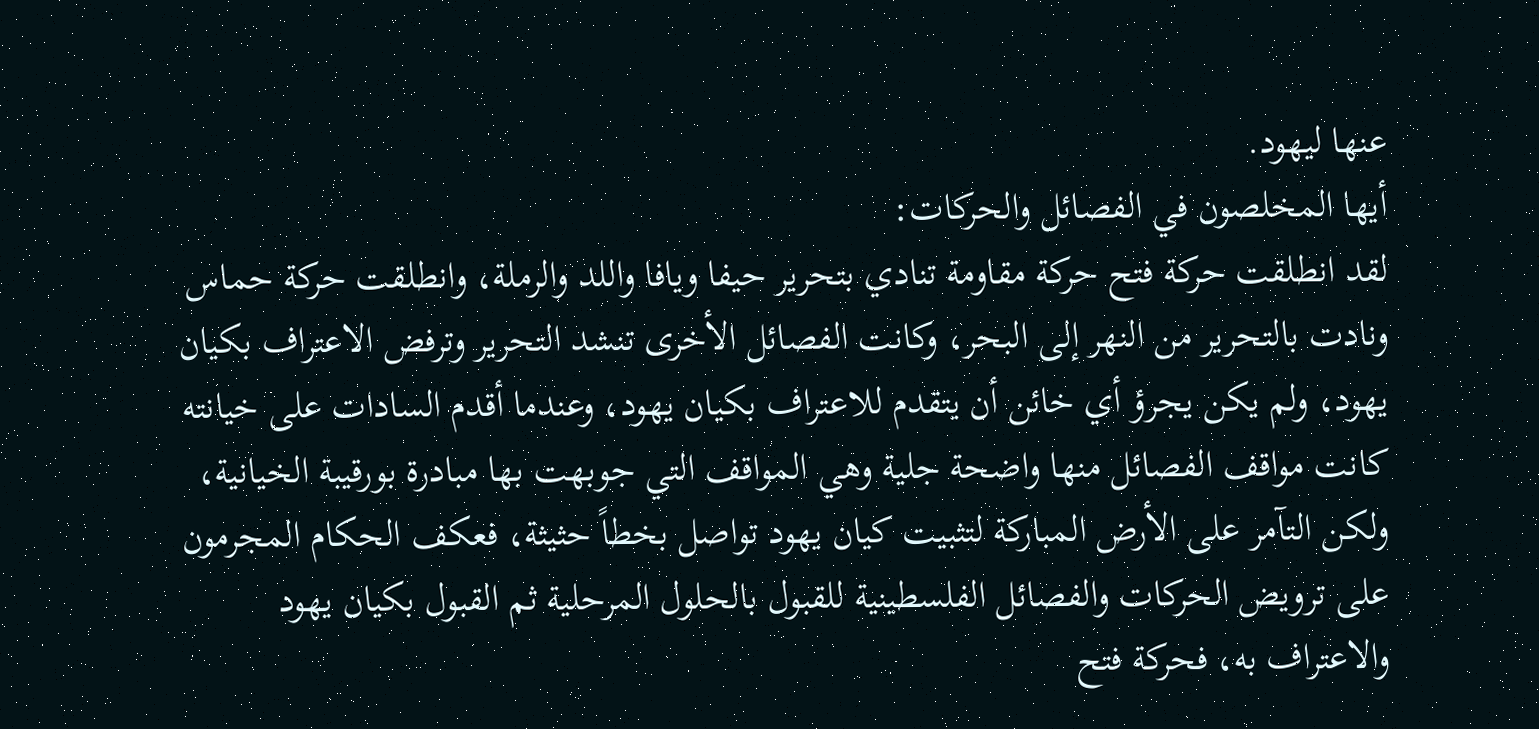عنها ليهود.
أيها المخلصون في الفصائل والحركات:
لقد انطلقت حركة فتح حركة مقاومة تنادي بتحرير حيفا ويافا واللد والرملة، وانطلقت حركة حماس ونادت بالتحرير من النهر إلى البحر، وكانت الفصائل الأخرى تنشد التحرير وترفض الاعتراف بكيان يهود، ولم يكن يجرؤ أي خائن أن يتقدم للاعتراف بكيان يهود، وعندما أقدم السادات على خيانته كانت مواقف الفصائل منها واضحة جلية وهي المواقف التي جوبهت بها مبادرة بورقيبة الخيانية، ولكن التآمر على الأرض المباركة لتثبيت كيان يهود تواصل بخطاً حثيثة، فعكف الحكام المجرمون على ترويض الحركات والفصائل الفلسطينية للقبول بالحلول المرحلية ثم القبول بكيان يهود والاعتراف به، فحركة فتح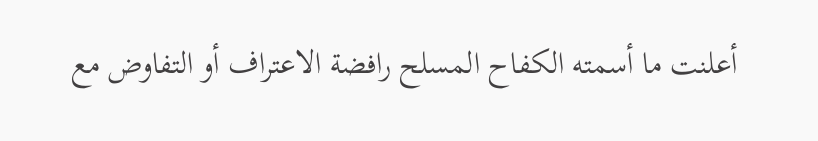أعلنت ما أسمته الكفاح المسلح رافضة الاعتراف أو التفاوض مع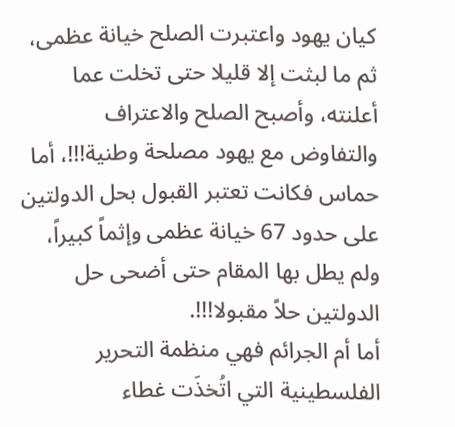كيان يهود واعتبرت الصلح خيانة عظمى، ثم ما لبثت إلا قليلا حتى تخلت عما أعلنته، وأصبح الصلح والاعتراف والتفاوض مع يهود مصلحة وطنية!!!، أما حماس فكانت تعتبر القبول بحل الدولتين على حدود 67 خيانة عظمى وإثماً كبيراً، ولم يطل بها المقام حتى أضحى حل الدولتين حلاً مقبولا!!!.
أما أم الجرائم فهي منظمة التحرير الفلسطينية التي اتُخذَت غطاء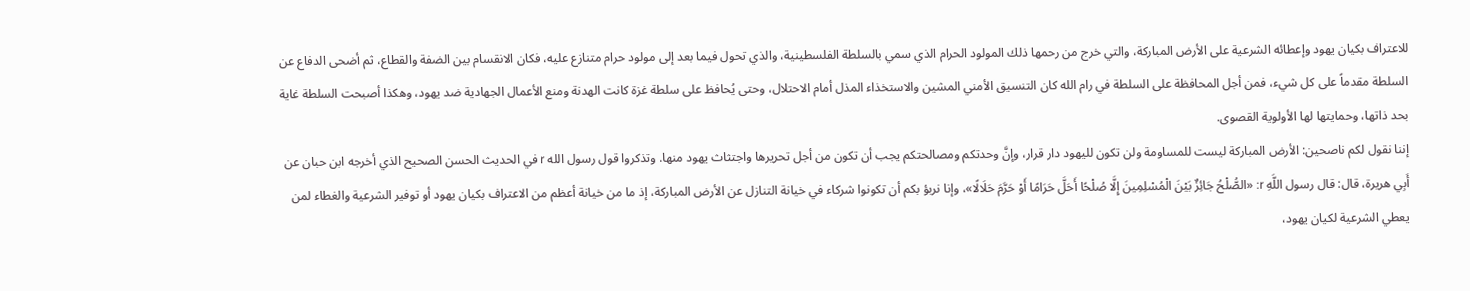للاعتراف بكيان يهود وإعطائه الشرعية على الأرض المباركة، والتي خرج من رحمها ذلك المولود الحرام الذي سمي بالسلطة الفلسطينية، والذي تحول فيما بعد إلى مولود حرام متنازع عليه، فكان الانقسام بين الضفة والقطاع، ثم أضحى الدفاع عن السلطة مقدماً على كل شيء، فمن أجل المحافظة على السلطة في رام الله كان التنسيق الأمني المشين والاستخذاء المذل أمام الاحتلال، وحتى يُحافظ على سلطة غزة كانت الهدنة ومنع الأعمال الجهادية ضد يهود، وهكذا أصبحت السلطة غاية بحد ذاتها، وحمايتها لها الأولوية القصوى.
إننا نقول لكم ناصحين: الأرض المباركة ليست للمساومة ولن تكون لليهود دار قرار، وإنَّ وحدتكم ومصالحتكم يجب أن تكون من أجل تحريرها واجتثاث يهود منها. وتذكروا قول رسول الله r في الحديث الحسن الصحيح الذي أخرجه ابن حبان عن أَبِي هريرة، قال: قال رسول اللَّهِ r: «الصُّلْحُ جَائِزٌ بَيْنَ الْمُسْلِمِينَ إِلَّا صُلْحًا أَحَلَّ حَرَامًا أَوْ حَرَّمَ حَلَالًا»، وإنا نربؤ بكم أن تكونوا شركاء في خيانة التنازل عن الأرض المباركة، إذ ما من خيانة أعظم من الاعتراف بكيان يهود أو توفير الشرعية والغطاء لمن يعطي الشرعية لكيان يهود،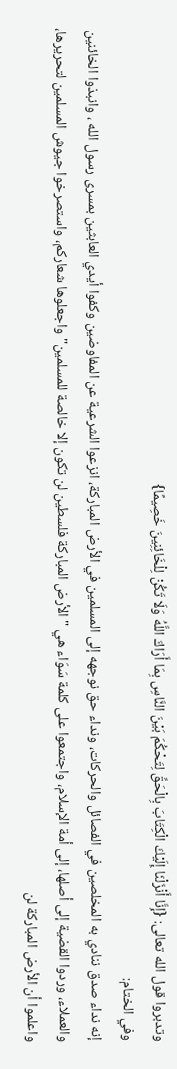وتدبروا قول الله تعالى: {إِنَّا أَنْزَلْنَا إِلَيْكَ الْكِتَابَ بِالْحَقِّ لِتَحْكُمَ بَيْنَ النَّاسِ بِمَا أَرَاكَ اللَّهُ وَلَا تَكُنْ لِلْخَائِنِينَ خَصِيمًا}
وفي الختام:
إنه نداء صدق ننادي به المخلصين في الفصائل والحركات، ونداء حق نوجهه إلى المسلمين في الأرض المباركة، انزعوا الشرعية عن المفاوضين وكفوا أيدي العابثين بمسرى رسول الله ، وانبذوا الخائنين والعملاء، وردوا القضية إلى أصلها، إلى أمة الإسلام، واجتمعوا على كلمة سَوَاء هي "الأرض المباركة فلسطين لن تكون إلا خالصة للمسلمين" واجعلوها شعاركم، واستصرخوا جيوش المسلمين لتحريرها، واعلموا أن الأرض المباركة لن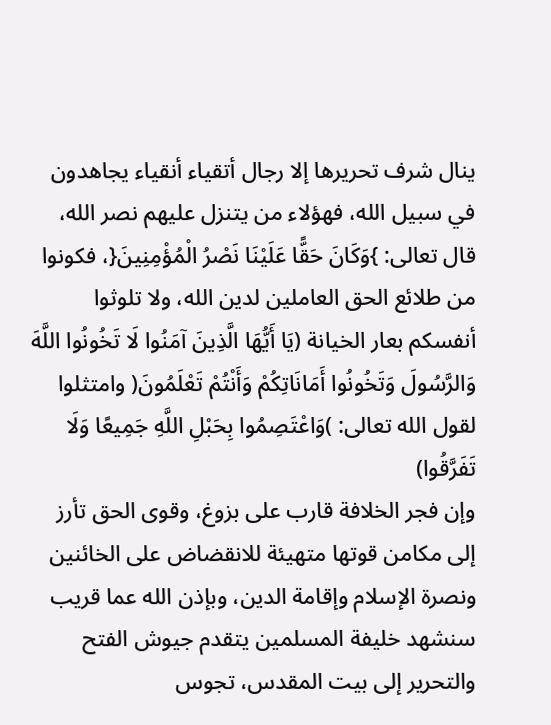ينال شرف تحريرها إلا رجال أتقياء أنقياء يجاهدون في سبيل الله، فهؤلاء من يتنزل عليهم نصر الله، قال تعالى: }وَكَانَ حَقًّا عَلَيْنَا نَصْرُ الْمُؤْمِنِينَ{، فكونوا من طلائع الحق العاملين لدين الله، ولا تلوثوا أنفسكم بعار الخيانة (يَا أَيُّهَا الَّذِينَ آمَنُوا لَا تَخُونُوا اللَّهَ وَالرَّسُولَ وَتَخُونُوا أَمَانَاتِكُمْ وَأَنْتُمْ تَعْلَمُونَ( وامتثلوا لقول الله تعالى: )وَاعْتَصِمُوا بِحَبْلِ اللَّهِ جَمِيعًا وَلَا تَفَرَّقُوا)
وإن فجر الخلافة قارب على بزوغ، وقوى الحق تأرز إلى مكامن قوتها متهيئة للانقضاض على الخائنين ونصرة الإسلام وإقامة الدين، وبإذن الله عما قريب سنشهد خليفة المسلمين يتقدم جيوش الفتح والتحرير إلى بيت المقدس، تجوس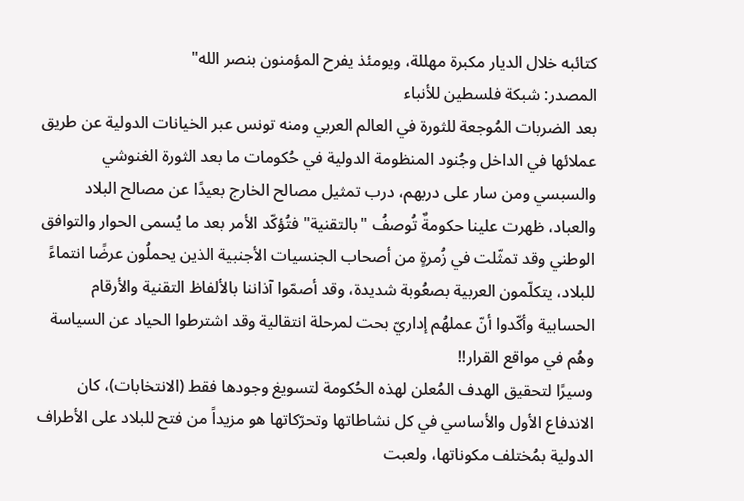كتائبه خلال الديار مكبرة مهللة، ويومئذ يفرح المؤمنون بنصر الله"
المصدر: شبكة فلسطين للأنباء
بعد الضربات المُوجعة للثورة في العالم العربي ومنه تونس عبر الخيانات الدولية عن طريق عملائها في الداخل وجُنود المنظومة الدولية في حُكومات ما بعد الثورة الغنوشي والسبسي ومن سار على دربهم، درب تمثيل مصالح الخارج بعيدًا عن مصالح البلاد والعباد، ظهرت علينا حكومةٌ تُوصفُ "بالتقنية" فتُؤكّد الأمر بعد ما يُسمى الحوار والتوافق الوطني وقد تمثّلت في زُمرةٍ من أصحاب الجنسيات الأجنبية الذين يحملُون عرضًا انتماءً للبلاد، يتكلّمون العربية بصعُوبة شديدة، وقد أصمّوا آذاننا بالألفاظ التقنية والأرقام الحسابية وأكّدوا أنّ عملهُم إداريّ بحت لمرحلة انتقالية وقد اشترطوا الحياد عن السياسة وهُم في مواقع القرار!!
وسيرًا لتحقيق الهدف المُعلن لهذه الحُكومة لتسويغ وجودها فقط (الانتخابات)، كان الاندفاع الأول والأساسي في كل نشاطاتها وتحرّكاتها هو مزيداً من فتح للبلاد على الأطراف الدولية بمُختلف مكوناتها، ولعبت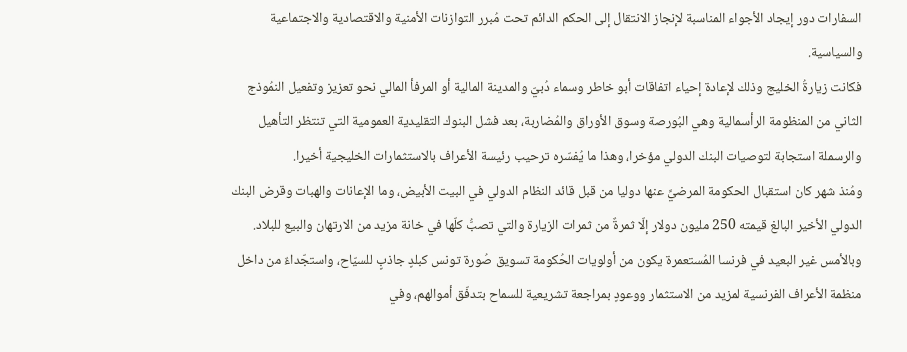السفارات دور إيجاد الأجواء المناسبة لإنجاز الانتقال إلى الحكم الدائم تحت مُبرر التوازنات الأمنية والاقتصادية والاجتماعية والسياسية.
فكانت زيارةُ الخليج وذلك لإعادة إحياء اتفاقات أبو خاطر وسماء دُبيّ والمدينة المالية أو المرفأ المالي نحو تعزيز وتفعيل النمُوذج الثاني من المنظومة الرأسمالية وهي البُورصة وسوق الأوراق والمُضاربة، بعد فشل البنوك التقليدية العمومية التي تنتظر التأهيل والرسملة استجابة لتوصيات البنك الدولي مؤخرا، وهذا ما يُفسّره ترحيب رئيسة الأعراف بالاستثمارات الخليجية أخيرا.
ومُنذ شهر كان استقبال الحكومة المرضيِّ عنها دوليا من قبل قائد النظام الدولي في البيت الأبيض، وما الإعانات والهبات وقرض البنك الدولي الأخير البالغ قيمته 250 مليون دولار إلّا ثمرةٌ من ثمرات الزيارة والتي تصبُّ كلّها في خانة مزيد من الارتهان والبيع للبلاد.
وبالأمس غير البعيد في فرنسا المُستعمرة يكون من أولويات الحُكومة تسويق صُورة تونس كبلدٍ جاذبٍ للسيّاح، واستجّداءٌ من داخل منظمة الأعراف الفرنسية لمزيد من الاستثمار ووعودٍ بمراجعة تشريعية للسماح بتدفّق أموالهم، وفي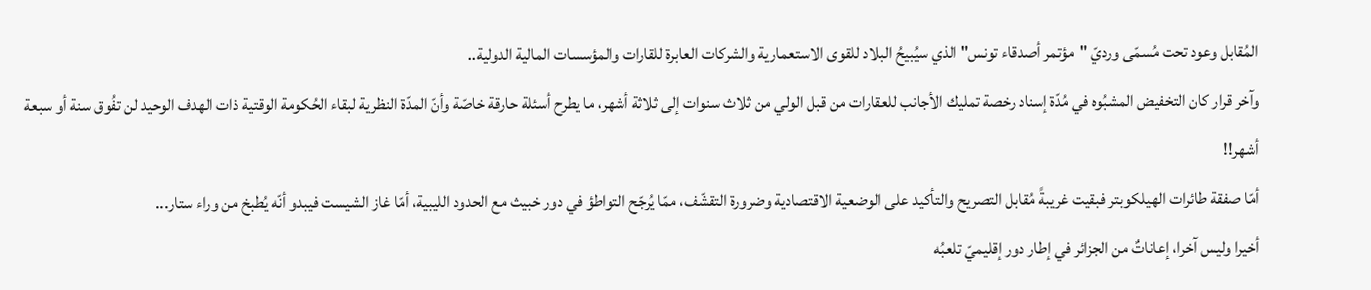المُقابل وعود تحت مُسمّى ورديّ "مؤتمر أصدقاء تونس" الذي سيُبيحُ البلاد للقوى الاستعمارية والشركات العابرة للقارات والمؤسسات المالية الدولية..
وآخر قرار كان التخفيض المشبُوه في مُدّة إسناد رخصة تمليك الأجانب للعقارات من قبل الولي من ثلاث سنوات إلى ثلاثة أشهر، ما يطرح أسئلة حارقة خاصّة وأنّ المدّة النظرية لبقاء الحُكومة الوقتية ذات الهدف الوحيد لن تفُوق سنة أو سبعة أشهر!!
أمّا صفقة طائرات الهيلكوبتر فبقيت غريبةً مُقابل التصريح والتأكيد على الوضعية الاقتصادية وضرورة التقشّف، ممّا يُرجّح التواطؤ في دور خبيث مع الحدود الليبية، أمّا غاز الشيست فيبدو أنّه يُطبخ من وراء ستار...
أخيرا وليس آخرا، إعاناتٌ من الجزائر في إطار دور إقليميّ تلعبُه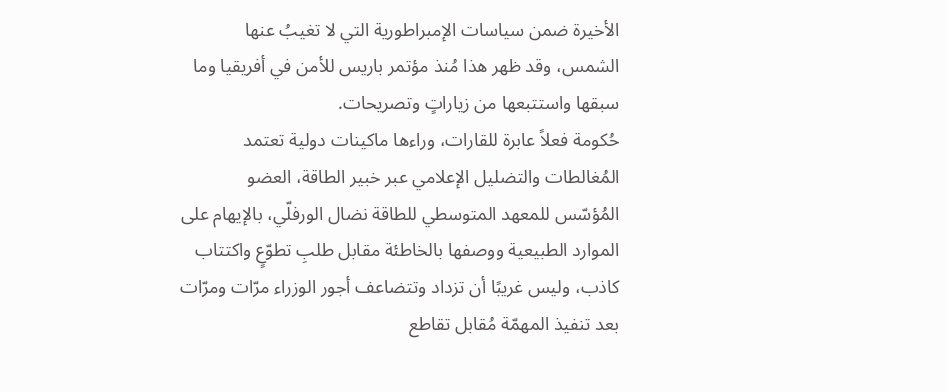الأخيرة ضمن سياسات الإمبراطورية التي لا تغيبُ عنها الشمس، وقد ظهر هذا مُنذ مؤتمر باريس للأمن في أفريقيا وما سبقها واستتبعها من زياراتٍ وتصريحات.
حُكومة فعلاً عابرة للقارات، وراءها ماكينات دولية تعتمد المُغالطات والتضليل الإعلامي عبر خبير الطاقة، العضو المُؤسّس للمعهد المتوسطي للطاقة نضال الورفلّي، بالإيهام على الموارد الطبيعية ووصفها بالخاطئة مقابل طلبِ تطوّعٍ واكتتاب كاذب، وليس غريبًا أن تزداد وتتضاعف أجور الوزراء مرّات ومرّات بعد تنفيذ المهمّة مُقابل تقاطع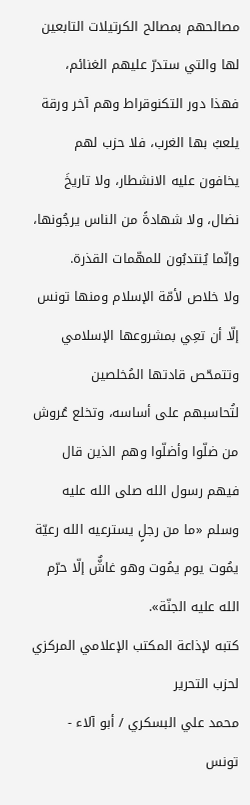مصالحهم بمصالح الكرتيلات التابعين لها والتي ستدرّ عليهم الغنائم، فهذا دور التكنوقراط وهم آخر ورقة يلعبُ بها الغرب، فلا حزب لهم يخافون عليه الانشطار، ولا تاريخَ نضال، ولا شهادةً من الناس يرجُونها، وإنّما يُنتدبُون للمهّمات القذرة.
ولا خلاص لأمّة الإسلام ومنها تونس إلّا أن تعِي بمشروعها الإسلامي وتتمحّص قادتها المُخلصين لتُحاسبهم على أساسه، وتخلع عُروش من ضلّوا وأضلّوا وهم الذين قال فيهم رسول الله صلى الله عليه وسلم «ما من رجلٍ يسترعيه الله رعيّة يمُوت يوم يمُوت وهو غاشٌّ إلّا حرّم الله عليه الجنّة».
كتبه لإذاعة المكتب الإعلامي المركزي لحزب التحرير
محمد علي البسكري / أبو آلاء - تونس